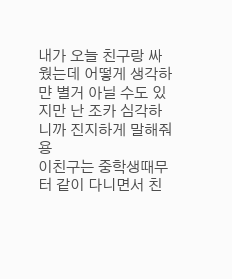내가 오늘 친구랑 싸웠는데 어떻게 생각하먄 별거 아닐 수도 있지만 난 조카 심각하니까 진지하게 말해줘용
이친구는 중학생때무터 같이 다니면서 친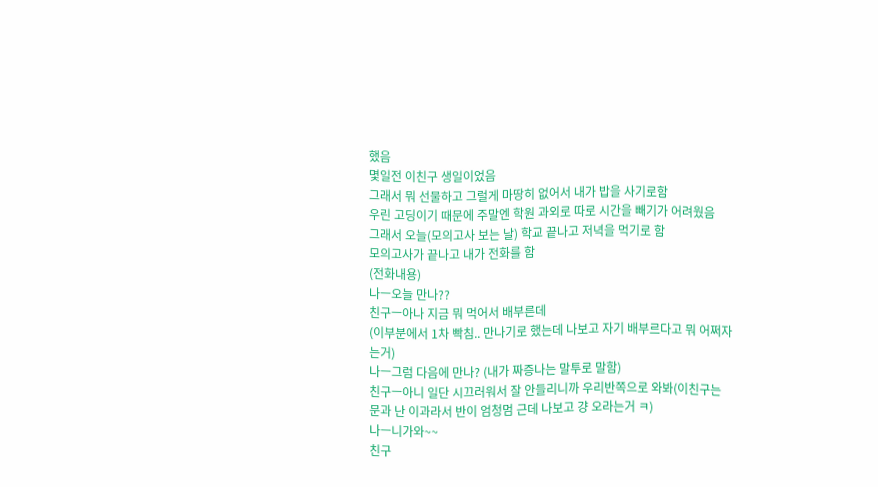했음
몇일전 이친구 생일이었음
그래서 뭐 선물하고 그럴게 마땅히 없어서 내가 밥을 사기로함
우린 고딩이기 때문에 주말엔 학원 과외로 따로 시간을 빼기가 어려웠음
그래서 오늘(모의고사 보는 날) 학교 끝나고 저녁을 먹기로 함
모의고사가 끝나고 내가 전화를 함
(전화내용)
나ㅡ오늘 만나??
친구ㅡ아나 지금 뭐 먹어서 배부른데
(이부분에서 1차 빡침.. 만나기로 했는데 나보고 자기 배부르다고 뭐 어쩌자는거)
나ㅡ그럼 다음에 만나? (내가 짜증나는 말투로 말함)
친구ㅡ아니 일단 시끄러워서 잘 안들리니까 우리반쪽으로 와봐(이친구는 문과 난 이과라서 반이 엄청멈 근데 나보고 걍 오라는거 ㅋ)
나ㅡ니가와~~
친구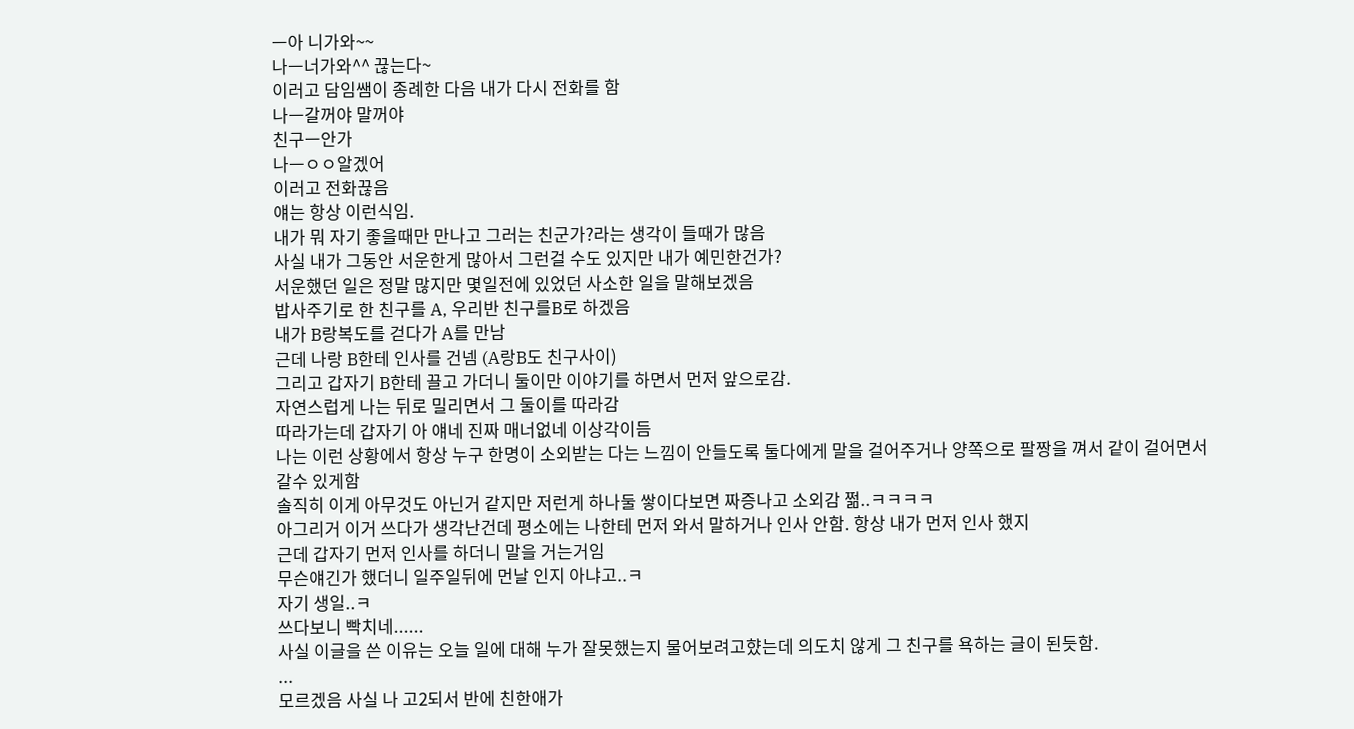ㅡ아 니가와~~
나ㅡ너가와^^ 끊는다~
이러고 담임쌤이 종례한 다음 내가 다시 전화를 함
나ㅡ갈꺼야 말꺼야
친구ㅡ안가
나ㅡㅇㅇ알겠어
이러고 전화끊음
얘는 항상 이런식임.
내가 뭐 자기 좋을때만 만나고 그러는 친군가?라는 생각이 들때가 많음
사실 내가 그동안 서운한게 많아서 그런걸 수도 있지만 내가 예민한건가?
서운했던 일은 정말 많지만 몇일전에 있었던 사소한 일을 말해보겠음
밥사주기로 한 친구를 A, 우리반 친구를B로 하겠음
내가 B랑복도를 걷다가 A를 만남
근데 나랑 B한테 인사를 건넴 (A랑B도 친구사이)
그리고 갑자기 B한테 끌고 가더니 둘이만 이야기를 하면서 먼저 앞으로감.
자연스럽게 나는 뒤로 밀리면서 그 둘이를 따라감
따라가는데 갑자기 아 얘네 진짜 매너없네 이상각이듬
나는 이런 상황에서 항상 누구 한명이 소외받는 다는 느낌이 안들도록 둘다에게 말을 걸어주거나 양쪽으로 팔짱을 껴서 같이 걸어면서 갈수 있게함
솔직히 이게 아무것도 아닌거 같지만 저런게 하나둘 쌓이다보면 짜증나고 소외감 쩖..ㅋㅋㅋㅋ
아그리거 이거 쓰다가 생각난건데 평소에는 나한테 먼저 와서 말하거나 인사 안함. 항상 내가 먼저 인사 했지
근데 갑자기 먼저 인사를 하더니 말을 거는거임
무슨얘긴가 했더니 일주일뒤에 먼날 인지 아냐고..ㅋ
자기 생일..ㅋ
쓰다보니 빡치네......
사실 이글을 쓴 이유는 오늘 일에 대해 누가 잘못했는지 물어보려고햤는데 의도치 않게 그 친구를 욕하는 글이 된듯함.
...
모르겠음 사실 나 고2되서 반에 친한애가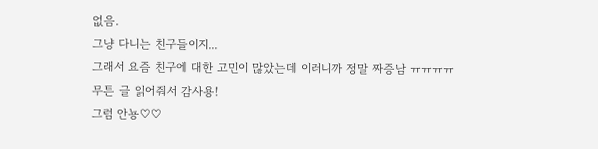없음.
그냥 다니는 친구들이지...
그래서 요즘 친구에 대한 고민이 많았는데 이러니까 정말 짜증남 ㅠㅠㅠㅠ
무튼 글 읽어줘서 감사용!
그럼 안뇽♡♡